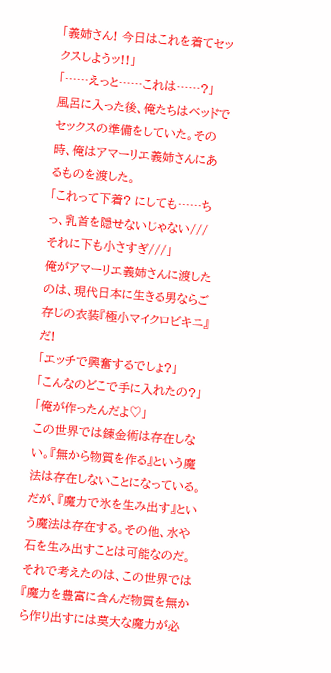「義姉さん! 今日はこれを着てセックスしようッ!!」
「……えっと……これは……?」
風呂に入った後、俺たちはベッドでセックスの準備をしていた。その時、俺はアマーリエ義姉さんにあるものを渡した。
「これって下着? にしても……ちっ、乳首を隠せないじゃない/// それに下も小さすぎ///」
俺がアマーリエ義姉さんに渡したのは、現代日本に生きる男ならご存じの衣装『極小マイクロビキニ』だ!
「エッチで興奮するでしょ?」
「こんなのどこで手に入れたの?」
「俺が作ったんだよ♡」
この世界では錬金術は存在しない。『無から物質を作る』という魔法は存在しないことになっている。だが、『魔力で氷を生み出す』という魔法は存在する。その他、水や石を生み出すことは可能なのだ。
それで考えたのは、この世界では『魔力を豊富に含んだ物質を無から作り出すには莫大な魔力が必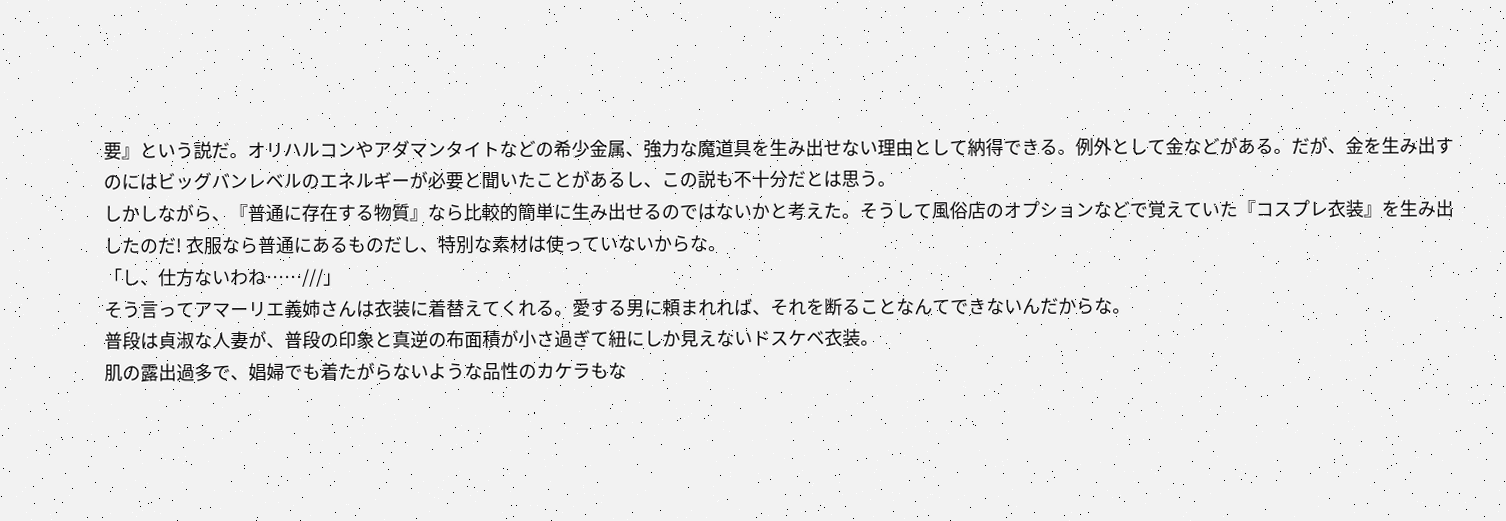要』という説だ。オリハルコンやアダマンタイトなどの希少金属、強力な魔道具を生み出せない理由として納得できる。例外として金などがある。だが、金を生み出すのにはビッグバンレベルのエネルギーが必要と聞いたことがあるし、この説も不十分だとは思う。
しかしながら、『普通に存在する物質』なら比較的簡単に生み出せるのではないかと考えた。そうして風俗店のオプションなどで覚えていた『コスプレ衣装』を生み出したのだ! 衣服なら普通にあるものだし、特別な素材は使っていないからな。
「し、仕方ないわね……///」
そう言ってアマーリエ義姉さんは衣装に着替えてくれる。愛する男に頼まれれば、それを断ることなんてできないんだからな。
普段は貞淑な人妻が、普段の印象と真逆の布面積が小さ過ぎて紐にしか見えないドスケベ衣装。
肌の露出過多で、娼婦でも着たがらないような品性のカケラもな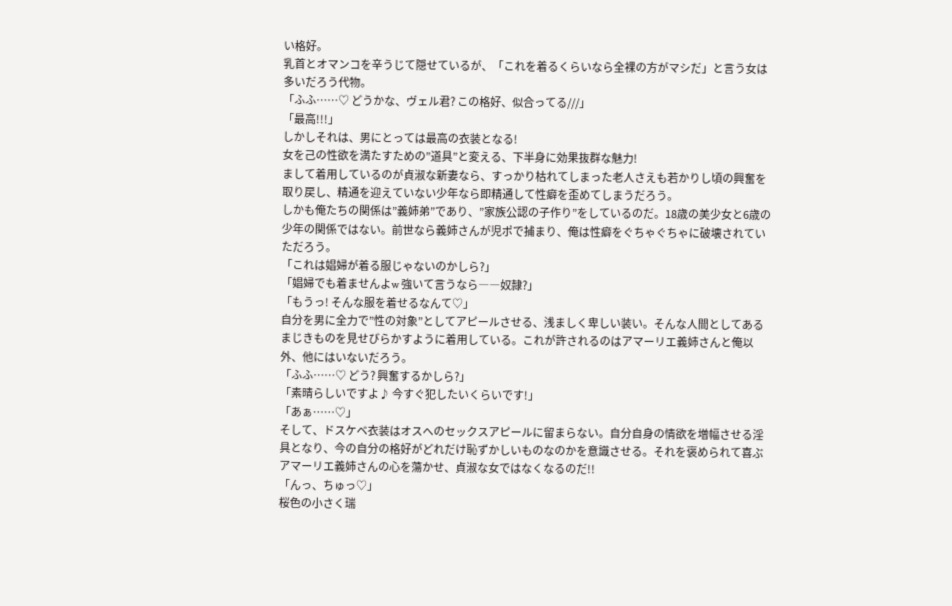い格好。
乳首とオマンコを辛うじて隠せているが、「これを着るくらいなら全裸の方がマシだ」と言う女は多いだろう代物。
「ふふ……♡ どうかな、ヴェル君? この格好、似合ってる///」
「最高!!!」
しかしそれは、男にとっては最高の衣装となる!
女を己の性欲を満たすための”道具”と変える、下半身に効果抜群な魅力!
まして着用しているのが貞淑な新妻なら、すっかり枯れてしまった老人さえも若かりし頃の興奮を取り戻し、精通を迎えていない少年なら即精通して性癖を歪めてしまうだろう。
しかも俺たちの関係は”義姉弟”であり、”家族公認の子作り”をしているのだ。18歳の美少女と6歳の少年の関係ではない。前世なら義姉さんが児ポで捕まり、俺は性癖をぐちゃぐちゃに破壊されていただろう。
「これは娼婦が着る服じゃないのかしら?」
「娼婦でも着ませんよw 強いて言うなら――奴隷?」
「もうっ! そんな服を着せるなんて♡」
自分を男に全力で”性の対象”としてアピールさせる、浅ましく卑しい装い。そんな人間としてあるまじきものを見せびらかすように着用している。これが許されるのはアマーリエ義姉さんと俺以外、他にはいないだろう。
「ふふ……♡ どう? 興奮するかしら?」
「素晴らしいですよ♪ 今すぐ犯したいくらいです!」
「あぁ……♡」
そして、ドスケベ衣装はオスへのセックスアピールに留まらない。自分自身の情欲を増幅させる淫具となり、今の自分の格好がどれだけ恥ずかしいものなのかを意識させる。それを褒められて喜ぶアマーリエ義姉さんの心を蕩かせ、貞淑な女ではなくなるのだ!!
「んっ、ちゅっ♡」
桜色の小さく瑞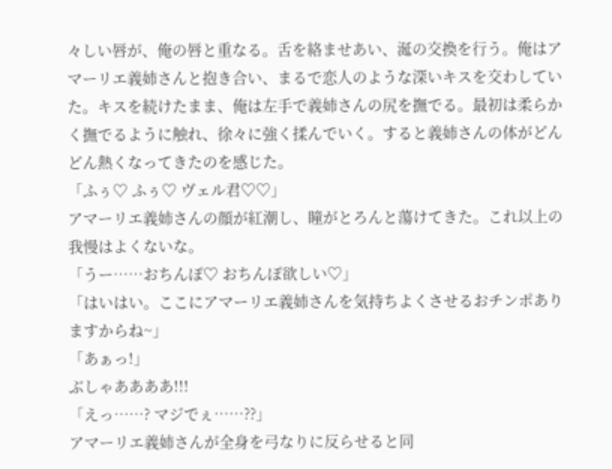々しい唇が、俺の唇と重なる。舌を絡ませあい、涎の交換を行う。俺はアマーリエ義姉さんと抱き合い、まるで恋人のような深いキスを交わしていた。キスを続けたまま、俺は左手で義姉さんの尻を撫でる。最初は柔らかく撫でるように触れ、徐々に強く揉んでいく。すると義姉さんの体がどんどん熱くなってきたのを感じた。
「ふぅ♡ ふぅ♡ ヴェル君♡♡」
アマーリエ義姉さんの顔が紅潮し、瞳がとろんと蕩けてきた。これ以上の我慢はよくないな。
「うー……おちんぽ♡ おちんぽ欲しい♡」
「はいはい。ここにアマーリエ義姉さんを気持ちよくさせるおチンポありますからね~」
「あぁっ!」
ぶしゃああああ!!!
「えっ……? マジでぇ……??」
アマーリエ義姉さんが全身を弓なりに反らせると同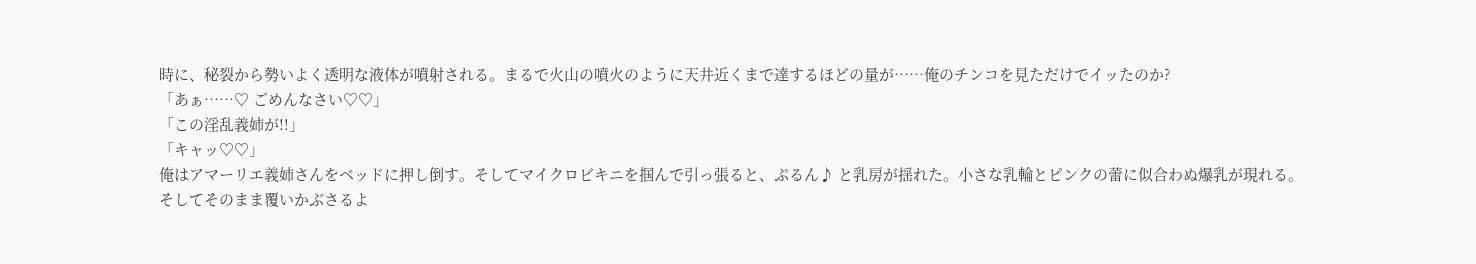時に、秘裂から勢いよく透明な液体が噴射される。まるで火山の噴火のように天井近くまで達するほどの量が……俺のチンコを見ただけでイッたのか?
「あぁ……♡ ごめんなさい♡♡」
「この淫乱義姉が!!」
「キャッ♡♡」
俺はアマーリエ義姉さんをベッドに押し倒す。そしてマイクロビキニを掴んで引っ張ると、ぷるん♪ と乳房が揺れた。小さな乳輪とピンクの蕾に似合わぬ爆乳が現れる。そしてそのまま覆いかぶさるよ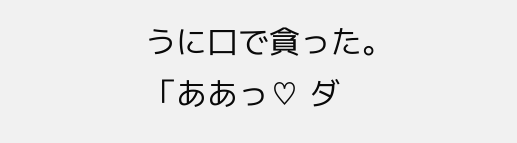うに口で貪った。
「ああっ♡ ダ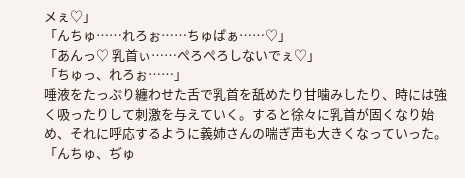メぇ♡」
「んちゅ……れろぉ……ちゅぱぁ……♡」
「あんっ♡ 乳首ぃ……ぺろぺろしないでぇ♡」
「ちゅっ、れろぉ……」
唾液をたっぷり纏わせた舌で乳首を舐めたり甘噛みしたり、時には強く吸ったりして刺激を与えていく。すると徐々に乳首が固くなり始め、それに呼応するように義姉さんの喘ぎ声も大きくなっていった。
「んちゅ、ぢゅ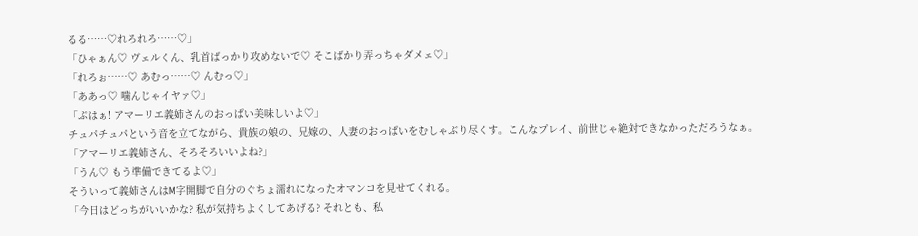るる……♡れろれろ……♡」
「ひゃぁん♡ ヴェルくん、乳首ばっかり攻めないで♡ そこばかり弄っちゃダメェ♡」
「れろぉ……♡ あむっ……♡ んむっ♡」
「ああっ♡ 噛んじゃイヤァ♡」
「ぷはぁ! アマーリエ義姉さんのおっぱい美味しいよ♡」
チュパチュパという音を立てながら、貴族の娘の、兄嫁の、人妻のおっぱいをむしゃぶり尽くす。こんなプレイ、前世じゃ絶対できなかっただろうなぁ。
「アマーリエ義姉さん、そろそろいいよね?」
「うん♡ もう準備できてるよ♡」
そういって義姉さんはM字開脚で自分のぐちょ濡れになったオマンコを見せてくれる。
「今日はどっちがいいかな? 私が気持ちよくしてあげる? それとも、私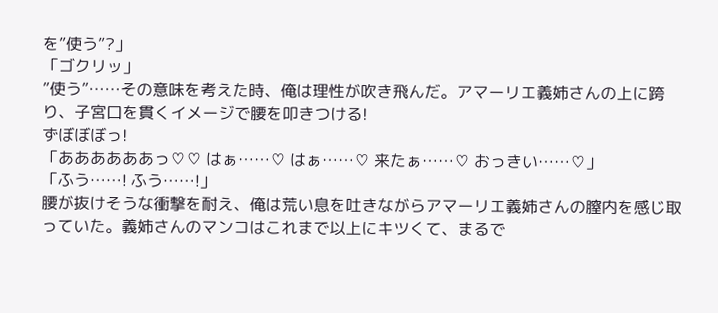を”使う”?」
「ゴクリッ」
”使う”……その意味を考えた時、俺は理性が吹き飛んだ。アマーリエ義姉さんの上に跨り、子宮口を貫くイメージで腰を叩きつける!
ずぼぼぼっ!
「ああああああっ♡♡ はぁ……♡ はぁ……♡ 来たぁ……♡ おっきい……♡」
「ふう……! ふう……!」
腰が抜けそうな衝撃を耐え、俺は荒い息を吐きながらアマーリエ義姉さんの膣内を感じ取っていた。義姉さんのマンコはこれまで以上にキツくて、まるで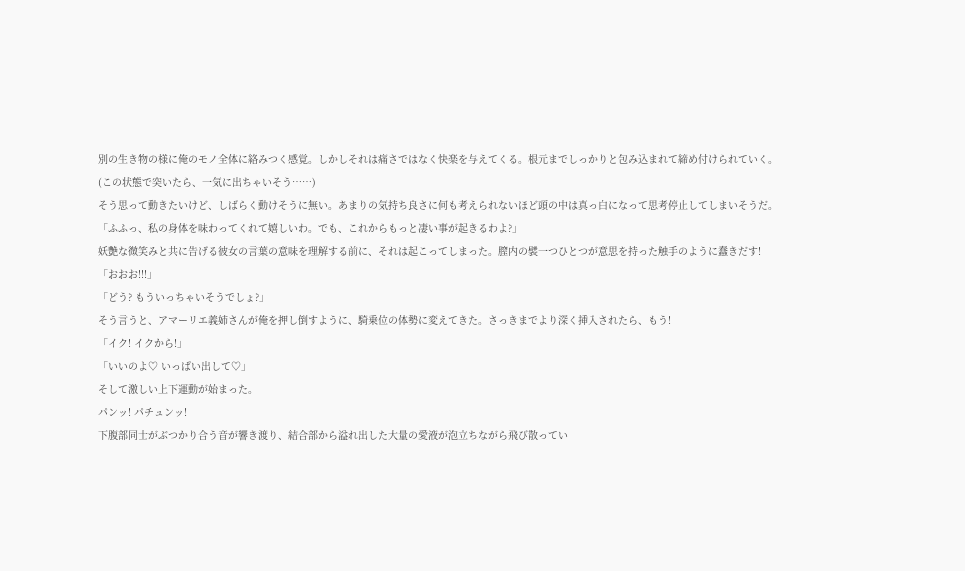別の生き物の様に俺のモノ全体に絡みつく感覚。しかしそれは痛さではなく快楽を与えてくる。根元までしっかりと包み込まれて締め付けられていく。
(この状態で突いたら、一気に出ちゃいそう……)
そう思って動きたいけど、しばらく動けそうに無い。あまりの気持ち良さに何も考えられないほど頭の中は真っ白になって思考停止してしまいそうだ。
「ふふっ、私の身体を味わってくれて嬉しいわ。でも、これからもっと凄い事が起きるわよ?」
妖艶な微笑みと共に告げる彼女の言葉の意味を理解する前に、それは起こってしまった。膣内の襞一つひとつが意思を持った触手のように蠢きだす!
「おおお!!!」
「どう? もういっちゃいそうでしょ?」
そう言うと、アマーリエ義姉さんが俺を押し倒すように、騎乗位の体勢に変えてきた。さっきまでより深く挿入されたら、もう!
「イク! イクから!」
「いいのよ♡ いっぱい出して♡」
そして激しい上下運動が始まった。
パンッ! パチュンッ!
下腹部同士がぶつかり合う音が響き渡り、結合部から溢れ出した大量の愛液が泡立ちながら飛び散ってい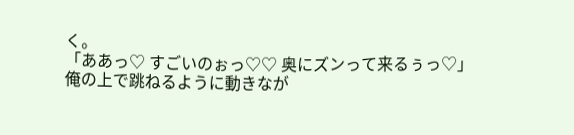く。
「ああっ♡ すごいのぉっ♡♡ 奥にズンって来るぅっ♡」
俺の上で跳ねるように動きなが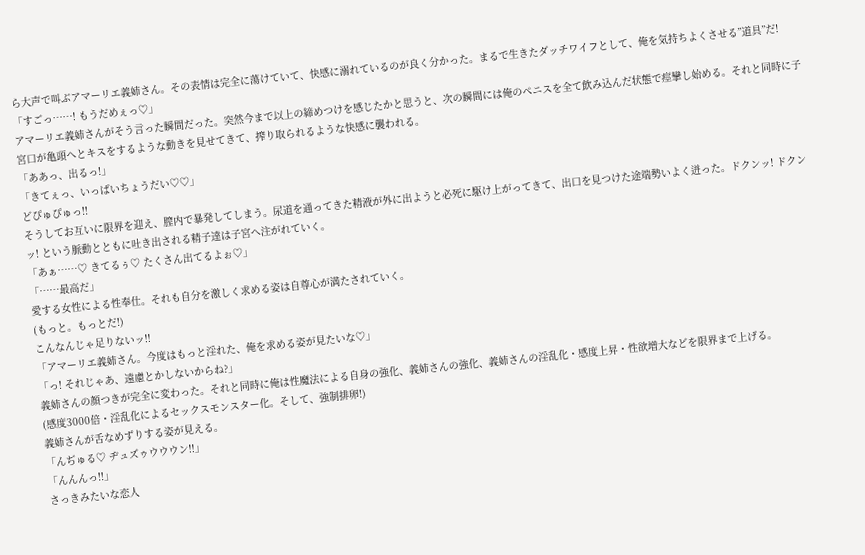ら大声で叫ぶアマーリエ義姉さん。その表情は完全に蕩けていて、快感に溺れているのが良く分かった。まるで生きたダッチワイフとして、俺を気持ちよくさせる”道具”だ!
「すごっ……! もうだめぇっ♡」
アマーリエ義姉さんがそう言った瞬間だった。突然今まで以上の締めつけを感じたかと思うと、次の瞬間には俺のペニスを全て飲み込んだ状態で痙攣し始める。それと同時に子宮口が亀頭へとキスをするような動きを見せてきて、搾り取られるような快感に襲われる。
「ああっ、出るっ!」
「きてぇっ、いっぱいちょうだい♡♡」
どぴゅぴゅっ!!
そうしてお互いに限界を迎え、膣内で暴発してしまう。尿道を通ってきた精液が外に出ようと必死に駆け上がってきて、出口を見つけた途端勢いよく迸った。ドクンッ! ドクンッ! という脈動とともに吐き出される精子達は子宮へ注がれていく。
「あぁ……♡ きてるぅ♡ たくさん出てるよぉ♡」
「……最高だ」
愛する女性による性奉仕。それも自分を激しく求める姿は自尊心が満たされていく。
(もっと。もっとだ!)
こんなんじゃ足りないッ!!
「アマーリエ義姉さん。今度はもっと淫れた、俺を求める姿が見たいな♡」
「っ! それじゃあ、遠慮とかしないからね?」
義姉さんの顔つきが完全に変わった。それと同時に俺は性魔法による自身の強化、義姉さんの強化、義姉さんの淫乱化・感度上昇・性欲増大などを限界まで上げる。
(感度3000倍・淫乱化によるセックスモンスター化。そして、強制排卵!)
義姉さんが舌なめずりする姿が見える。
「んぢゅる♡ ヂュズゥウウウン!!」
「んんんっ!!」
さっきみたいな恋人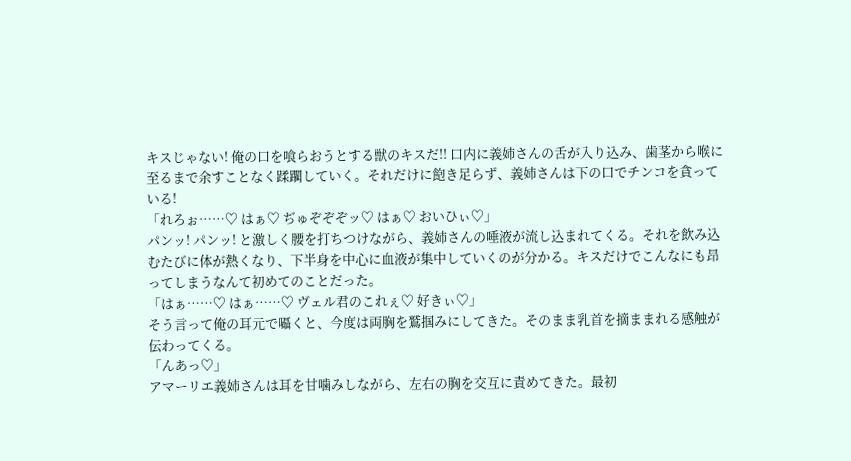キスじゃない! 俺の口を喰らおうとする獣のキスだ!! 口内に義姉さんの舌が入り込み、歯茎から喉に至るまで余すことなく蹂躙していく。それだけに飽き足らず、義姉さんは下の口でチンコを貪っている!
「れろぉ……♡ はぁ♡ ぢゅぞぞぞッ♡ はぁ♡ おいひぃ♡」
パンッ! パンッ! と激しく腰を打ちつけながら、義姉さんの唾液が流し込まれてくる。それを飲み込むたびに体が熱くなり、下半身を中心に血液が集中していくのが分かる。キスだけでこんなにも昂ってしまうなんて初めてのことだった。
「はぁ……♡ はぁ……♡ ヴェル君のこれぇ♡ 好きぃ♡」
そう言って俺の耳元で囁くと、今度は両胸を鷲掴みにしてきた。そのまま乳首を摘ままれる感触が伝わってくる。
「んあっ♡」
アマーリエ義姉さんは耳を甘噛みしながら、左右の胸を交互に責めてきた。最初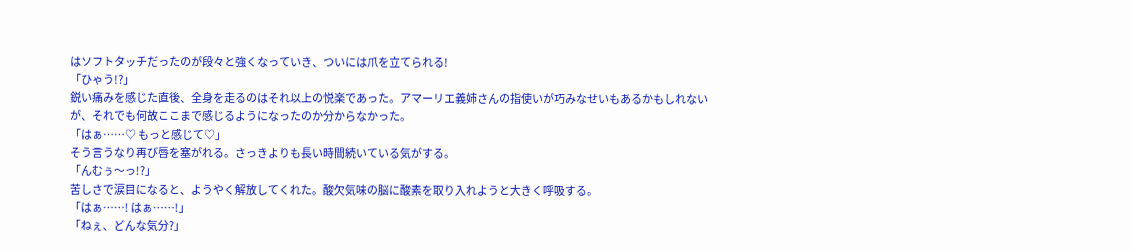はソフトタッチだったのが段々と強くなっていき、ついには爪を立てられる!
「ひゃう!?」
鋭い痛みを感じた直後、全身を走るのはそれ以上の悦楽であった。アマーリエ義姉さんの指使いが巧みなせいもあるかもしれないが、それでも何故ここまで感じるようになったのか分からなかった。
「はぁ……♡ もっと感じて♡」
そう言うなり再び唇を塞がれる。さっきよりも長い時間続いている気がする。
「んむぅ〜っ!?」
苦しさで涙目になると、ようやく解放してくれた。酸欠気味の脳に酸素を取り入れようと大きく呼吸する。
「はぁ……! はぁ……!」
「ねぇ、どんな気分?」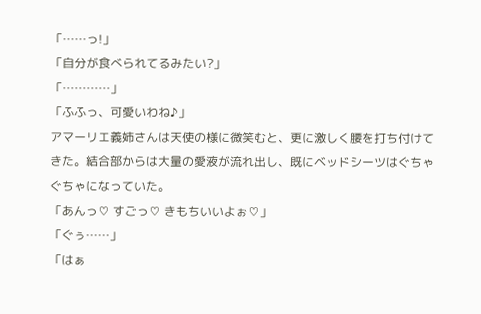「……っ!」
「自分が食べられてるみたい?」
「…………」
「ふふっ、可愛いわね♪」
アマーリエ義姉さんは天使の様に微笑むと、更に激しく腰を打ち付けてきた。結合部からは大量の愛液が流れ出し、既にベッドシーツはぐちゃぐちゃになっていた。
「あんっ♡ すごっ♡ きもちいいよぉ♡」
「ぐぅ……」
「はぁ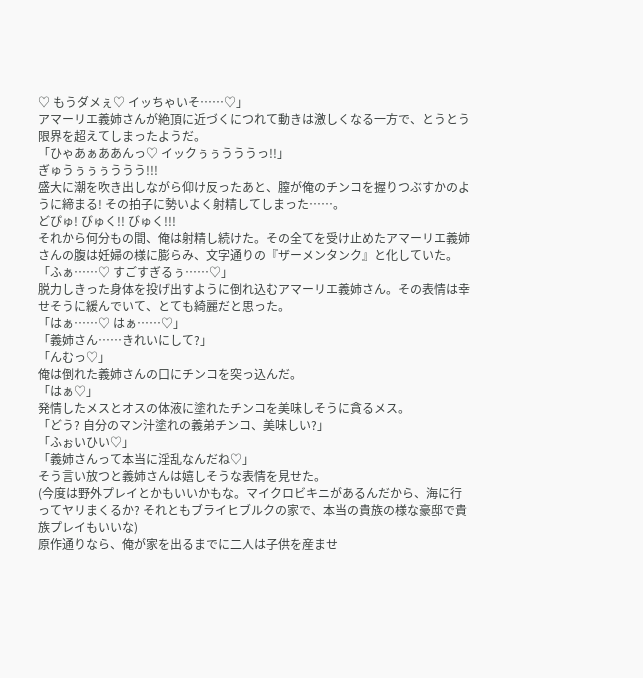♡ もうダメぇ♡ イッちゃいそ……♡」
アマーリエ義姉さんが絶頂に近づくにつれて動きは激しくなる一方で、とうとう限界を超えてしまったようだ。
「ひゃあぁああんっ♡ イックぅぅうううっ!!」
ぎゅうぅぅぅううう!!!
盛大に潮を吹き出しながら仰け反ったあと、膣が俺のチンコを握りつぶすかのように締まる! その拍子に勢いよく射精してしまった……。
どぴゅ! びゅく!! びゅく!!!
それから何分もの間、俺は射精し続けた。その全てを受け止めたアマーリエ義姉さんの腹は妊婦の様に膨らみ、文字通りの『ザーメンタンク』と化していた。
「ふぁ……♡ すごすぎるぅ……♡」
脱力しきった身体を投げ出すように倒れ込むアマーリエ義姉さん。その表情は幸せそうに緩んでいて、とても綺麗だと思った。
「はぁ……♡ はぁ……♡」
「義姉さん……きれいにして?」
「んむっ♡」
俺は倒れた義姉さんの口にチンコを突っ込んだ。
「はぁ♡」
発情したメスとオスの体液に塗れたチンコを美味しそうに貪るメス。
「どう? 自分のマン汁塗れの義弟チンコ、美味しい?」
「ふぉいひい♡」
「義姉さんって本当に淫乱なんだね♡」
そう言い放つと義姉さんは嬉しそうな表情を見せた。
(今度は野外プレイとかもいいかもな。マイクロビキニがあるんだから、海に行ってヤリまくるか? それともブライヒブルクの家で、本当の貴族の様な豪邸で貴族プレイもいいな)
原作通りなら、俺が家を出るまでに二人は子供を産ませ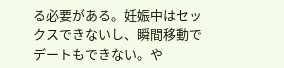る必要がある。妊娠中はセックスできないし、瞬間移動でデートもできない。や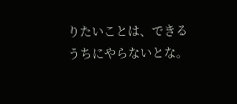りたいことは、できるうちにやらないとな。